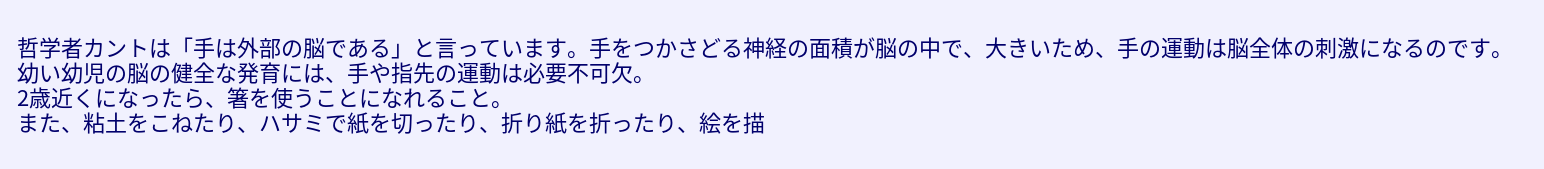哲学者カントは「手は外部の脳である」と言っています。手をつかさどる神経の面積が脳の中で、大きいため、手の運動は脳全体の刺激になるのです。
幼い幼児の脳の健全な発育には、手や指先の運動は必要不可欠。
2歳近くになったら、箸を使うことになれること。
また、粘土をこねたり、ハサミで紙を切ったり、折り紙を折ったり、絵を描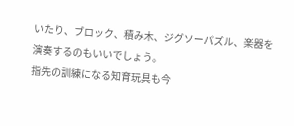いたり、ブロック、積み木、ジグソーパズル、楽器を演奏するのもいいでしょう。
指先の訓練になる知育玩具も今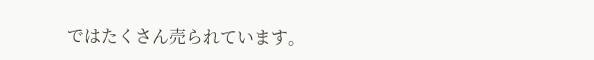ではたくさん売られています。